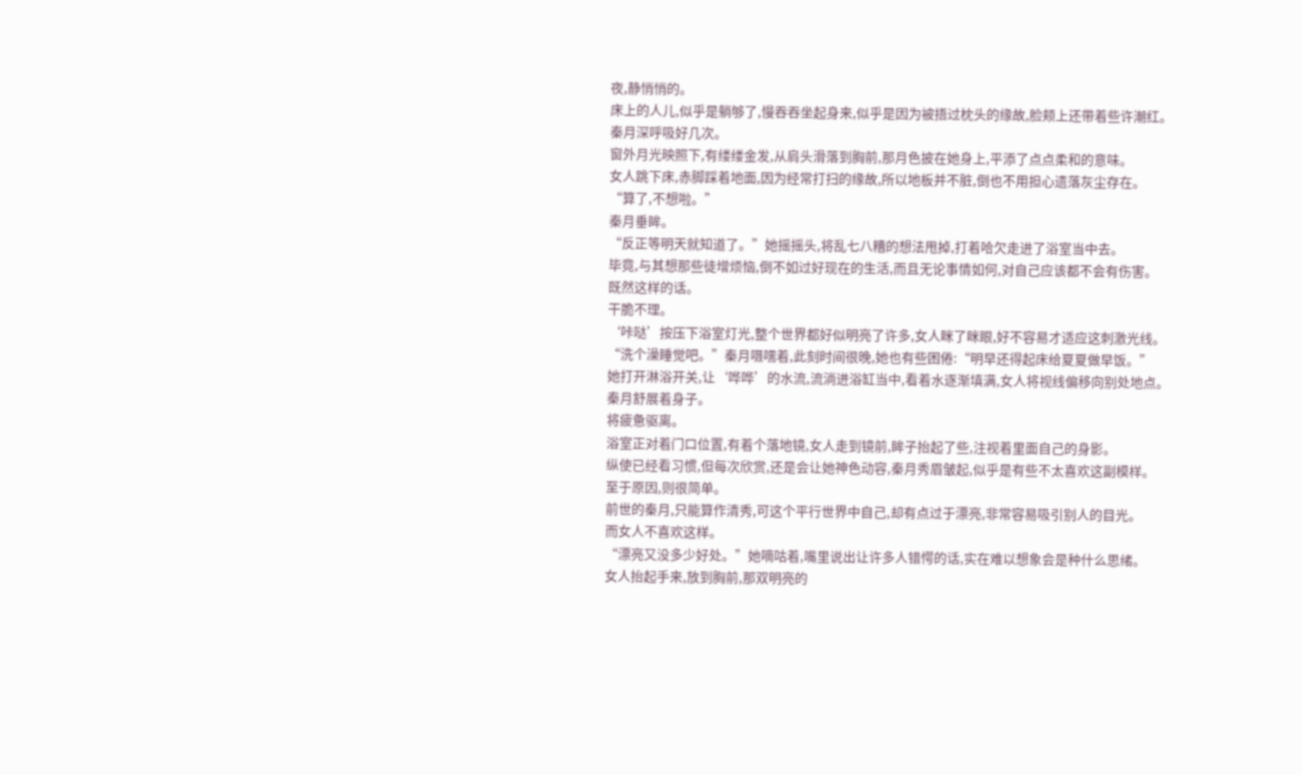夜,静悄悄的。
床上的人儿,似乎是躺够了,慢吞吞坐起身来,似乎是因为被捂过枕头的缘故,脸颊上还带着些许潮红。
秦月深呼吸好几次。
窗外月光映照下,有缕缕金发,从肩头滑落到胸前,那月色披在她身上,平添了点点柔和的意味。
女人跳下床,赤脚踩着地面,因为经常打扫的缘故,所以地板并不脏,倒也不用担心遗落灰尘存在。
“算了,不想啦。”
秦月垂眸。
“反正等明天就知道了。”她摇摇头,将乱七八糟的想法甩掉,打着哈欠走进了浴室当中去。
毕竟,与其想那些徒增烦恼,倒不如过好现在的生活,而且无论事情如何,对自己应该都不会有伤害。
既然这样的话。
干脆不理。
‘咔哒’按压下浴室灯光,整个世界都好似明亮了许多,女人眯了眯眼,好不容易才适应这刺激光线。
“洗个澡睡觉吧。”秦月嗫嚅着,此刻时间很晚,她也有些困倦:“明早还得起床给夏夏做早饭。”
她打开淋浴开关,让‘哗哗’的水流,流淌进浴缸当中,看着水逐渐填满,女人将视线偏移向别处地点。
秦月舒展着身子。
将疲惫驱离。
浴室正对着门口位置,有着个落地镜,女人走到镜前,眸子抬起了些,注视着里面自己的身影。
纵使已经看习惯,但每次欣赏,还是会让她神色动容,秦月秀眉皱起,似乎是有些不太喜欢这副模样。
至于原因,则很简单。
前世的秦月,只能算作清秀,可这个平行世界中自己,却有点过于漂亮,非常容易吸引别人的目光。
而女人不喜欢这样。
“漂亮又没多少好处。”她嘀咕着,嘴里说出让许多人错愕的话,实在难以想象会是种什么思绪。
女人抬起手来,放到胸前,那双明亮的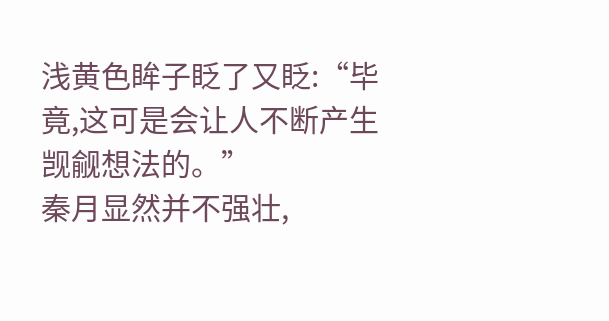浅黄色眸子眨了又眨:“毕竟,这可是会让人不断产生觊觎想法的。”
秦月显然并不强壮,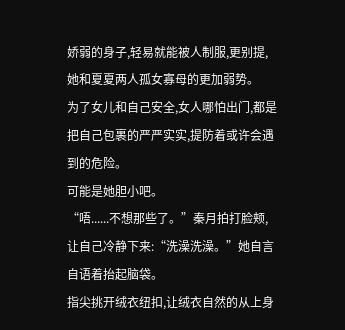娇弱的身子,轻易就能被人制服,更别提,她和夏夏两人孤女寡母的更加弱势。
为了女儿和自己安全,女人哪怕出门,都是把自己包裹的严严实实,提防着或许会遇到的危险。
可能是她胆小吧。
“唔......不想那些了。”秦月拍打脸颊,让自己冷静下来:“洗澡洗澡。”她自言自语着抬起脑袋。
指尖挑开绒衣纽扣,让绒衣自然的从上身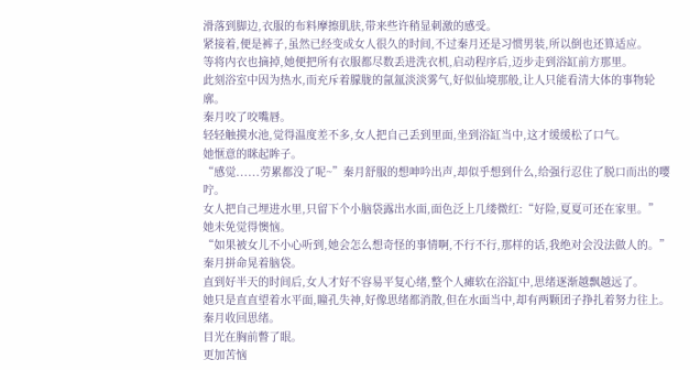滑落到脚边,衣服的布料摩擦肌肤,带来些许稍显刺激的感受。
紧接着,便是裤子,虽然已经变成女人很久的时间,不过秦月还是习惯男装,所以倒也还算适应。
等将内衣也摘掉,她便把所有衣服都尽数丢进洗衣机,启动程序后,迈步走到浴缸前方那里。
此刻浴室中因为热水,而充斥着朦胧的氤氲淡淡雾气,好似仙境那般,让人只能看清大体的事物轮廓。
秦月咬了咬嘴唇。
轻轻触摸水池,觉得温度差不多,女人把自己丢到里面,坐到浴缸当中,这才缓缓松了口气。
她惬意的眯起眸子。
“感觉......劳累都没了呢~”秦月舒服的想呻吟出声,却似乎想到什么,给强行忍住了脱口而出的嘤咛。
女人把自己埋进水里,只留下个小脑袋露出水面,面色泛上几缕微红:“好险,夏夏可还在家里。”
她未免觉得懊恼。
“如果被女儿不小心听到,她会怎么想奇怪的事情啊,不行不行,那样的话,我绝对会没法做人的。”
秦月拼命晃着脑袋。
直到好半天的时间后,女人才好不容易平复心绪,整个人瘫软在浴缸中,思绪逐渐越飘越远了。
她只是直直望着水平面,瞳孔失神,好像思绪都消散,但在水面当中,却有两颗团子挣扎着努力往上。
秦月收回思绪。
目光在胸前瞥了眼。
更加苦恼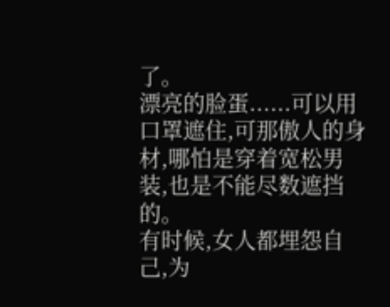了。
漂亮的脸蛋......可以用口罩遮住,可那傲人的身材,哪怕是穿着宽松男装,也是不能尽数遮挡的。
有时候,女人都埋怨自己,为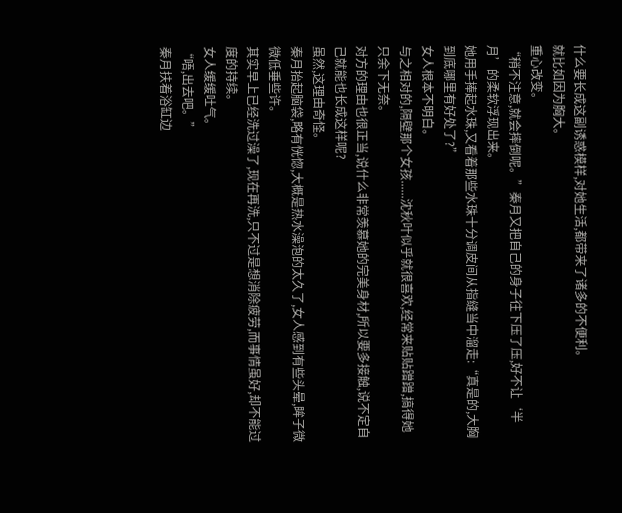什么要长成这副诱惑模样,对她生活,都带来了诸多的不便利。
就比如因为胸大。
重心改变。
“稍不注意,就会摔倒呢。”秦月又把自己的身子往下压了压,好不让‘半月’的柔软浮现出来。
她用手捧起水珠,又看着那些水珠十分调皮间从指缝当中溜走:“真是的,大胸到底哪里有好处了?”
女人根本不明白。
与之相对的,隔壁那个女孩......沈秋叶似乎就很喜欢,经常来贴贴蹭蹭,搞得她只余下无奈。
对方的理由也很正当,说什么非常羡慕她的完美身材,所以要多接触,说不定自己就能也长成这样呢?
虽然,这理由奇怪。
秦月抬起脑袋,略有恍惚,大概是热水澡泡的太久了,女人感到有些头晕,眸子微微低垂些许。
其实早上已经洗过澡了,现在再洗,只不过是想消除疲劳,而事情虽好,却不能过度的持续。
女人缓缓吐气。
“唔,出去吧。”
秦月扶着浴缸边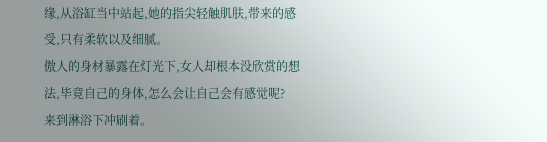缘,从浴缸当中站起,她的指尖轻触肌肤,带来的感受,只有柔软以及细腻。
傲人的身材暴露在灯光下,女人却根本没欣赏的想法,毕竟自己的身体,怎么会让自己会有感觉呢?
来到淋浴下冲刷着。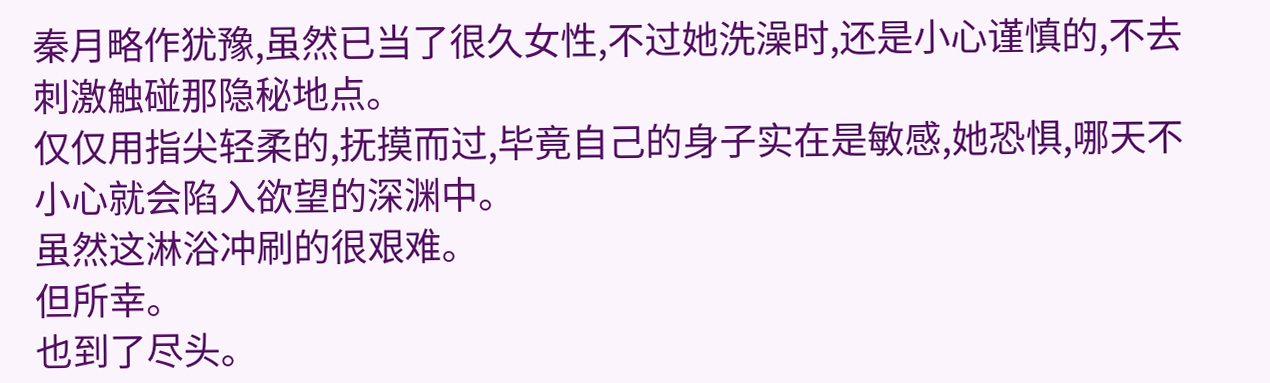秦月略作犹豫,虽然已当了很久女性,不过她洗澡时,还是小心谨慎的,不去刺激触碰那隐秘地点。
仅仅用指尖轻柔的,抚摸而过,毕竟自己的身子实在是敏感,她恐惧,哪天不小心就会陷入欲望的深渊中。
虽然这淋浴冲刷的很艰难。
但所幸。
也到了尽头。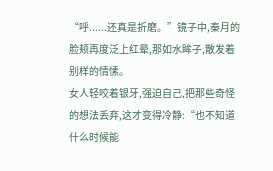“呼......还真是折磨。”镜子中,秦月的脸颊再度泛上红晕,那如水眸子,散发着别样的情愫。
女人轻咬着银牙,强迫自己,把那些奇怪的想法丢弃,这才变得冷静:“也不知道什么时候能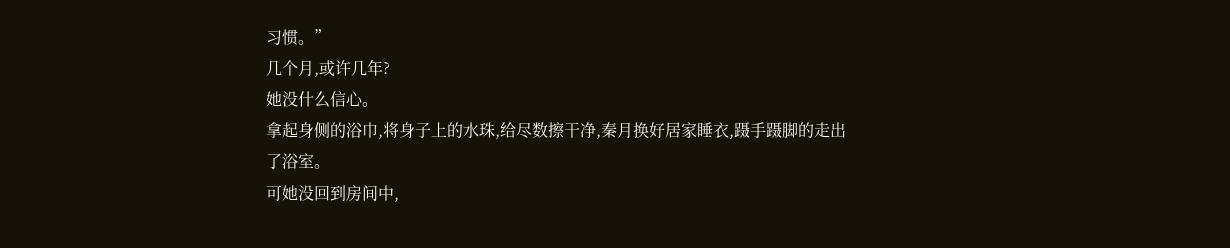习惯。”
几个月,或许几年?
她没什么信心。
拿起身侧的浴巾,将身子上的水珠,给尽数擦干净,秦月换好居家睡衣,蹑手蹑脚的走出了浴室。
可她没回到房间中,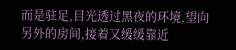而是驻足,目光透过黑夜的环境,望向另外的房间,接着又缓缓靠近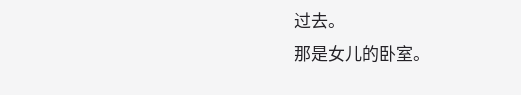过去。
那是女儿的卧室。